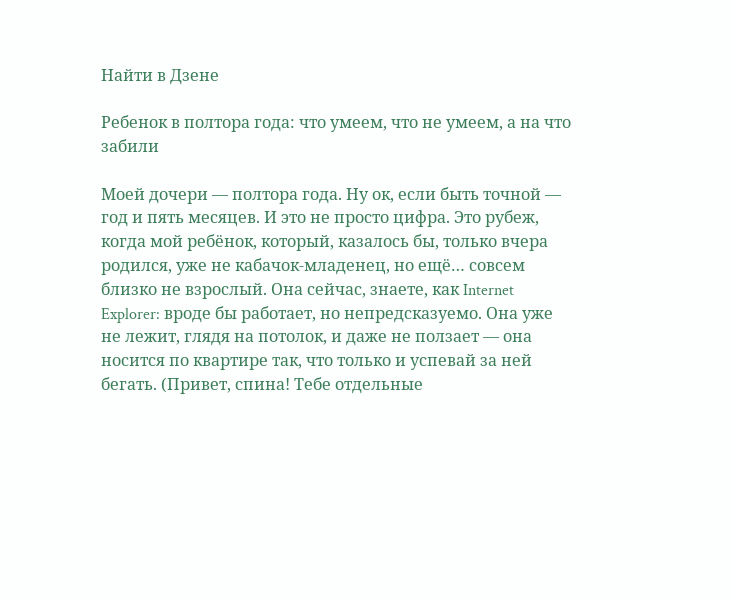Найти в Дзене

Ребенок в полтора года: что умеем, что не умеем, а на что забили

Моей дочери — полтора года. Ну ок, если быть точной — год и пять месяцев. И это не просто цифра. Это рубеж, когда мой ребёнок, который, казалось бы, только вчера родился, уже не кабачок-младенец, но ещё… совсем близко не взрослый. Она сейчас, знаете, как Internet Explorer: вроде бы работает, но непредсказуемо. Она уже не лежит, глядя на потолок, и даже не ползает — она носится по квартире так, что только и успевай за ней бегать. (Привет, спина! Тебе отдельные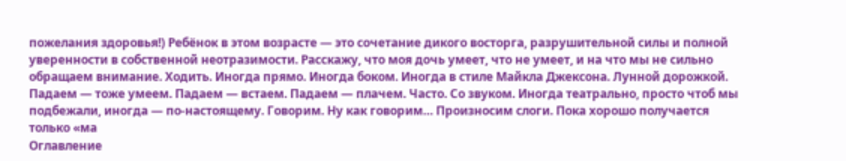пожелания здоровья!) Ребёнок в этом возрасте — это сочетание дикого восторга, разрушительной силы и полной уверенности в собственной неотразимости. Расскажу, что моя дочь умеет, что не умеет, и на что мы не сильно обращаем внимание. Ходить. Иногда прямо. Иногда боком. Иногда в стиле Майкла Джексона. Лунной дорожкой. Падаем — тоже умеем. Падаем — встаем. Падаем — плачем. Часто. Со звуком. Иногда театрально, просто чтоб мы подбежали, иногда — по-настоящему. Говорим. Ну как говорим… Произносим слоги. Пока хорошо получается только «ма
Оглавление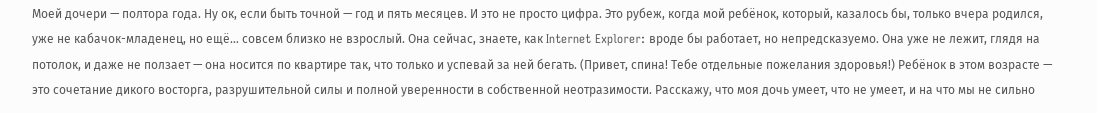Моей дочери — полтора года. Ну ок, если быть точной — год и пять месяцев. И это не просто цифра. Это рубеж, когда мой ребёнок, который, казалось бы, только вчера родился, уже не кабачок-младенец, но ещё… совсем близко не взрослый. Она сейчас, знаете, как Internet Explorer: вроде бы работает, но непредсказуемо. Она уже не лежит, глядя на потолок, и даже не ползает — она носится по квартире так, что только и успевай за ней бегать. (Привет, спина! Тебе отдельные пожелания здоровья!) Ребёнок в этом возрасте — это сочетание дикого восторга, разрушительной силы и полной уверенности в собственной неотразимости. Расскажу, что моя дочь умеет, что не умеет, и на что мы не сильно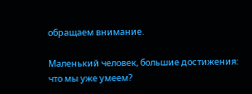обращаем внимание.

Маленький человек, большие достижения: что мы уже умеем?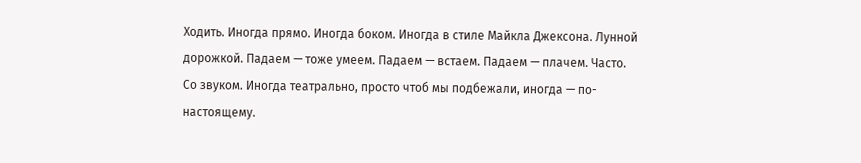Ходить. Иногда прямо. Иногда боком. Иногда в стиле Майкла Джексона. Лунной дорожкой. Падаем — тоже умеем. Падаем — встаем. Падаем — плачем. Часто. Со звуком. Иногда театрально, просто чтоб мы подбежали, иногда — по-настоящему.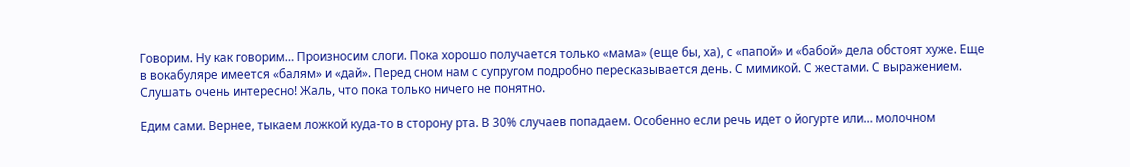Говорим. Ну как говорим… Произносим слоги. Пока хорошо получается только «мама» (еще бы, ха), с «папой» и «бабой» дела обстоят хуже. Еще в вокабуляре имеется «балям» и «дай». Перед сном нам с супругом подробно пересказывается день. С мимикой. С жестами. С выражением. Слушать очень интересно! Жаль, что пока только ничего не понятно.

Едим сами. Вернее, тыкаем ложкой куда-то в сторону рта. В 30% случаев попадаем. Особенно если речь идет о йогурте или… молочном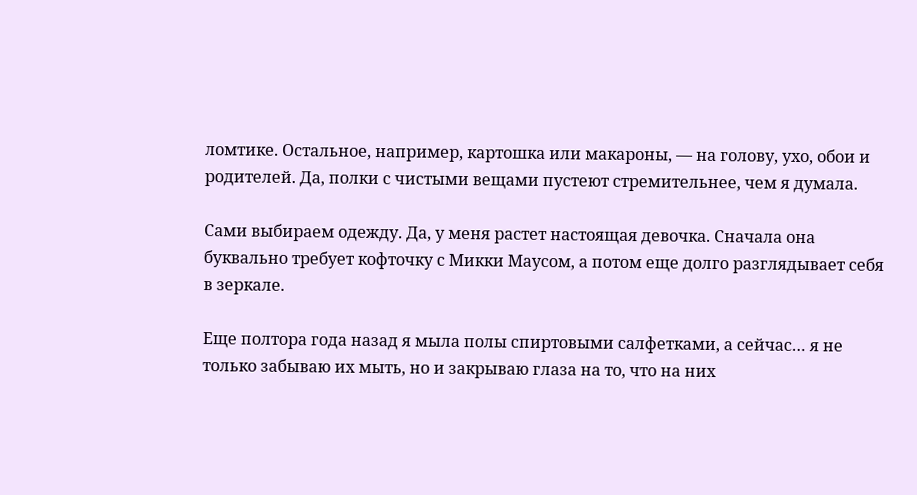ломтике. Остальное, например, картошка или макароны, — на голову, ухо, обои и родителей. Да, полки с чистыми вещами пустеют стремительнее, чем я думала.

Сами выбираем одежду. Да, у меня растет настоящая девочка. Сначала она буквально требует кофточку с Микки Маусом, а потом еще долго разглядывает себя в зеркале.

Еще полтора года назад я мыла полы спиртовыми салфетками, а сейчас… я не только забываю их мыть, но и закрываю глаза на то, что на них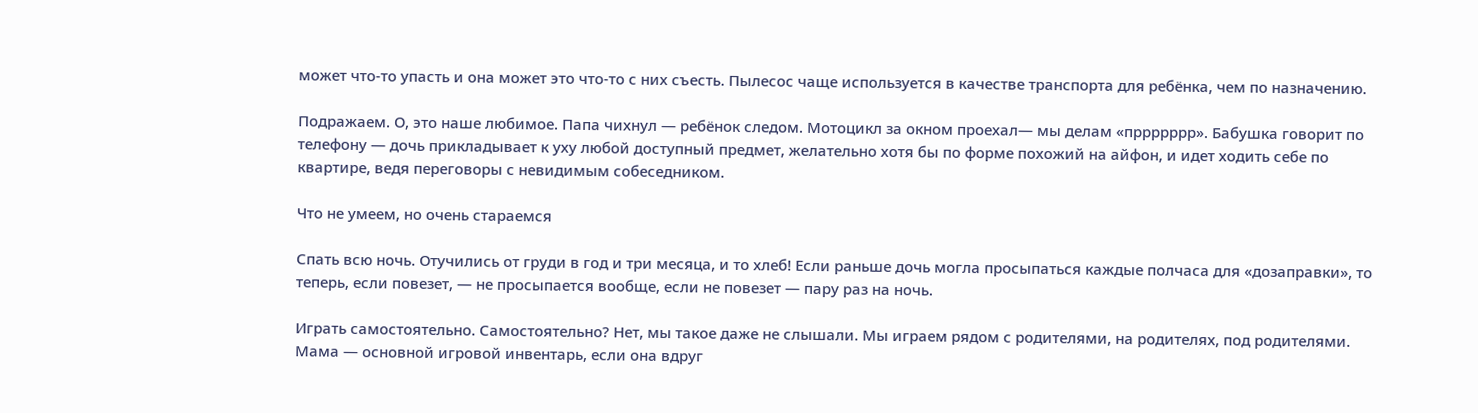может что-то упасть и она может это что-то с них съесть. Пылесос чаще используется в качестве транспорта для ребёнка, чем по назначению.

Подражаем. О, это наше любимое. Папа чихнул — ребёнок следом. Мотоцикл за окном проехал— мы делам «пррррррр». Бабушка говорит по телефону — дочь прикладывает к уху любой доступный предмет, желательно хотя бы по форме похожий на айфон, и идет ходить себе по квартире, ведя переговоры с невидимым собеседником.

Что не умеем, но очень стараемся

Спать всю ночь. Отучились от груди в год и три месяца, и то хлеб! Если раньше дочь могла просыпаться каждые полчаса для «дозаправки», то теперь, если повезет, — не просыпается вообще, если не повезет — пару раз на ночь.

Играть самостоятельно. Самостоятельно? Нет, мы такое даже не слышали. Мы играем рядом с родителями, на родителях, под родителями. Мама — основной игровой инвентарь, если она вдруг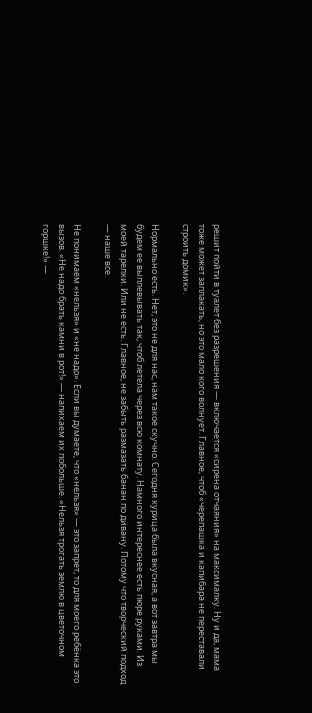решит пойти в туалет без разрешения — включается «сирена отчаяния» на максималку. Ну и да, мама тоже может заплакать, но это мало кого волнует. Главное, чтоб «черепашка и капибара не переставали строить домик».

Нормально есть. Нет, это не для нас, нам такое скучно. Сегодня курица была вкусная, а вот завтра мы будем ее выплевывать так, чтоб летела через всю комнату. Намного интереснее есть пюре руками. Из моей тарелки. Или не есть. Главное, не забыть размазать банан по дивану. Потому что творческий подход — наше все.

Не понимаем «нельзя» и «не надо». Если вы думаете, что «нельзя» — это запрет, то для моего ребёнка это вызов. «Не надо брать камни в рот!» — напихаем их побольше. «Нельзя трогать землю в цветочном горшке!» —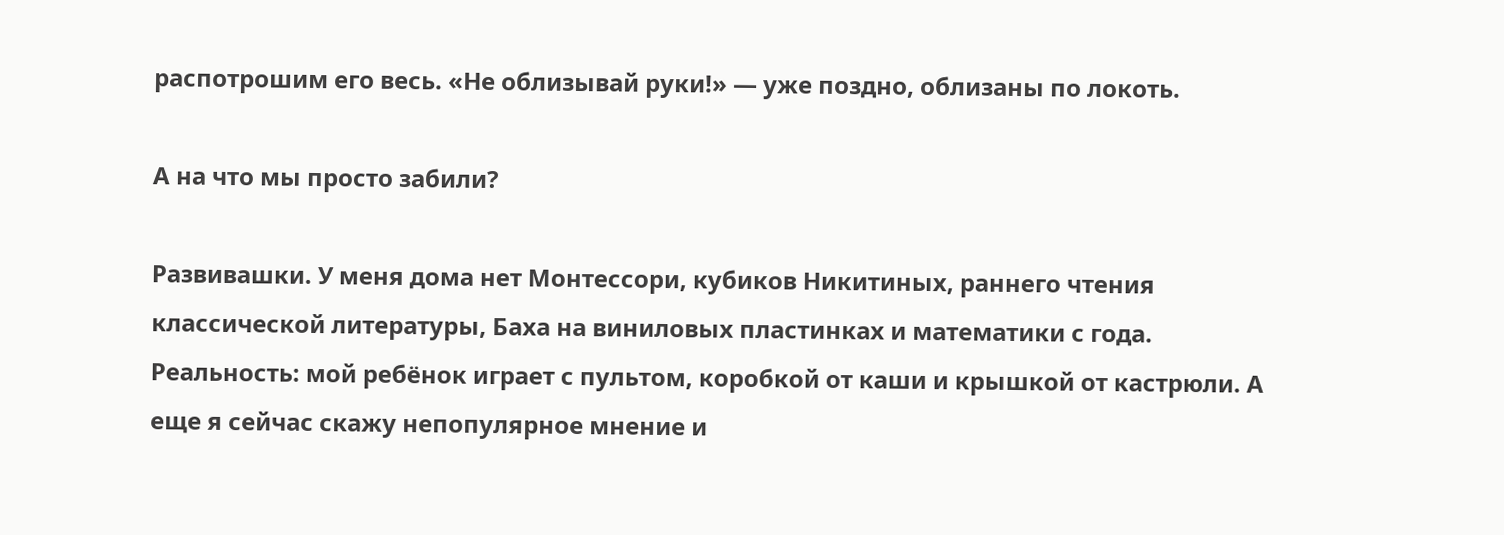распотрошим его весь. «Не облизывай руки!» — уже поздно, облизаны по локоть.

А на что мы просто забили?

Развивашки. У меня дома нет Монтессори, кубиков Никитиных, раннего чтения классической литературы, Баха на виниловых пластинках и математики с года. Реальность: мой ребёнок играет с пультом, коробкой от каши и крышкой от кастрюли. А еще я сейчас скажу непопулярное мнение и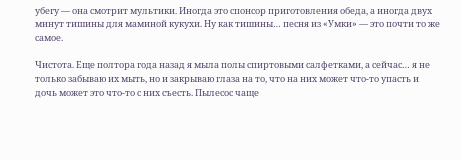убегу — она смотрит мультики. Иногда это спонсор приготовления обеда, а иногда двух минут тишины для маминой кукухи. Ну как тишины… песня из «Умки» — это почти то же самое.

Чистота. Еще полтора года назад я мыла полы спиртовыми салфетками, а сейчас… я не только забываю их мыть, но и закрываю глаза на то, что на них может что-то упасть и дочь может это что-то с них съесть. Пылесос чаще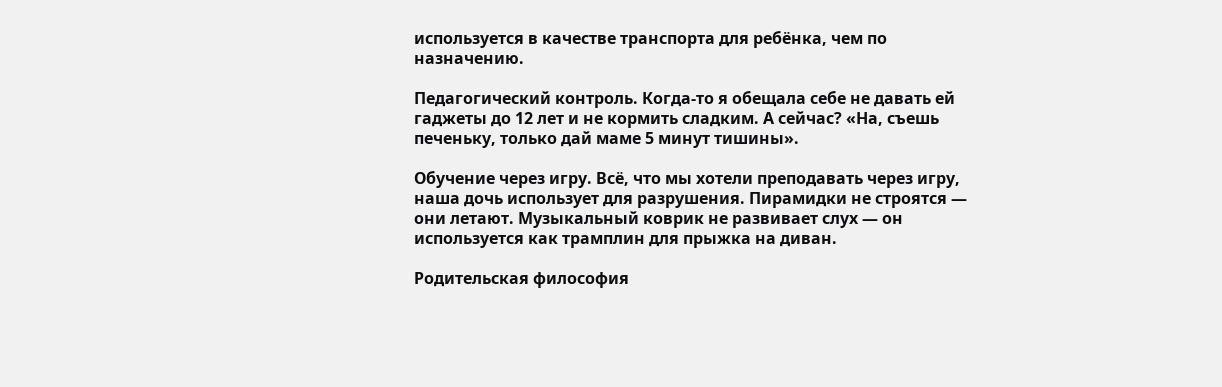используется в качестве транспорта для ребёнка, чем по назначению.

Педагогический контроль. Когда-то я обещала себе не давать ей гаджеты до 12 лет и не кормить сладким. А сейчас? «На, съешь печеньку, только дай маме 5 минут тишины».

Обучение через игру. Всё, что мы хотели преподавать через игру, наша дочь использует для разрушения. Пирамидки не строятся — они летают. Музыкальный коврик не развивает слух — он используется как трамплин для прыжка на диван.

Родительская философия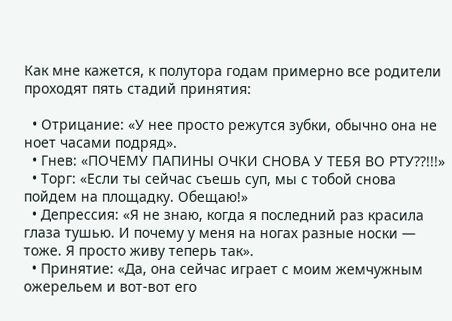Как мне кажется, к полутора годам примерно все родители проходят пять стадий принятия:

  • Отрицание: «У нее просто режутся зубки, обычно она не ноет часами подряд».
  • Гнев: «ПОЧЕМУ ПАПИНЫ ОЧКИ СНОВА У ТЕБЯ ВО РТУ??!!!»
  • Торг: «Если ты сейчас съешь суп, мы с тобой снова пойдем на площадку. Обещаю!»
  • Депрессия: «Я не знаю, когда я последний раз красила глаза тушью. И почему у меня на ногах разные носки — тоже. Я просто живу теперь так».
  • Принятие: «Да, она сейчас играет с моим жемчужным ожерельем и вот-вот его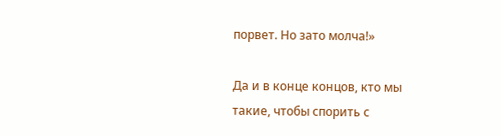порвет. Но зато молча!»

Да и в конце концов, кто мы такие, чтобы спорить с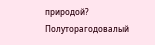природой? Полуторагодовалый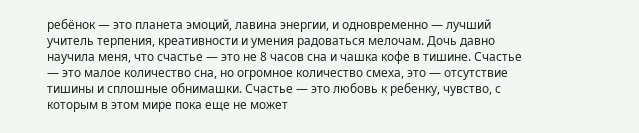ребёнок — это планета эмоций, лавина энергии, и одновременно — лучший учитель терпения, креативности и умения радоваться мелочам. Дочь давно научила меня, что счастье — это не 8 часов сна и чашка кофе в тишине. Счастье — это малое количество сна, но огромное количество смеха, это — отсутствие тишины и сплошные обнимашки. Счастье — это любовь к ребенку, чувство, с которым в этом мире пока еще не может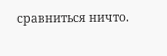сравниться ничто.